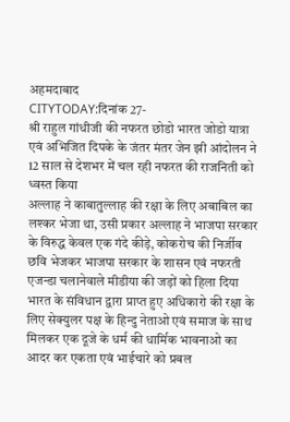अहमदाबाद
CITYTODAY:दिनांक 27-
श्री राहुल गांधीजी की नफरत छोडो भारत जोडो यात्रा एवं अभिजित दिपके के जंतर मंतर जेन झी आंदोलन ने 12 साल से देशभर में चल रही नफरत की राजनिती को ध्वस्त किया
अल्लाह ने काबातुल्लाह की रक्षा के लिए अबाबिल का लश्कर भेजा था, उसी प्रकार अल्लाह ने भाजपा सरकार के विरुद्ध केवल एक गंदे कीड़े, कोकरोच की निर्जीव छवि भेजकर भाजपा सरकार के शासन एवं नफरती एजन्डा चलानेवाले मीडीया की जड़ों को हिला दिया
भारत के संविधान द्वारा प्राप्त हुए अधिकारो की रक्षा के लिए सेक्युलर पक्ष के हिन्दु नेताओ एवं समाज के साथ मिलकर एक दूजे के धर्म की धार्मिक भावनाओ का आदर कर एकता एवं भाईचारे को प्रबल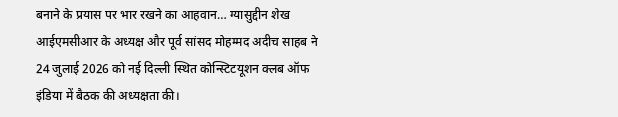बनाने के प्रयास पर भार रखने का आहवान… ग्यासुद्दीन शेख
आईएमसीआर के अध्यक्ष और पूर्व सांसद मोहम्मद अदीच साहब ने 24 जुलाई 2026 को नई दिल्ली स्थित कोन्स्टिटयूशन क्लब ऑफ इंडिया में बैठक की अध्यक्षता की।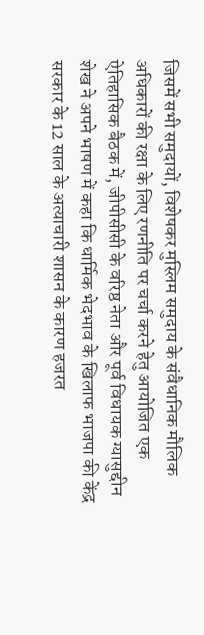जिसमें सभी समुदायों, विशेषकर मुस्लिम समुदाय के संवैधानिक मौलिक अधिकारों की रक्षा के लिए रणनीति पर चर्चा करने हेतु आयोजित एक ऐतिहासिक बैठक में, जीपीसीसी के वरिष्ठ नेता और पूर्व विधायक ग्यासुद्दीन शेख ने अपने भाषण में कहा कि धार्मिक भेदभाव के खिलाफ भाजपा की केंद्र सरकार के 12 साल के अत्याचारी शासन के कारण हजरत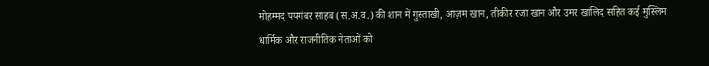मोहम्मद पयगंबर साहब (स.अ.व.) की शान में गुस्ताखी, आज़म खान, तीकीर रजा खान और उमर खालिद सहित कई मुस्लिम धार्मिक और राजनीतिक नेताओं को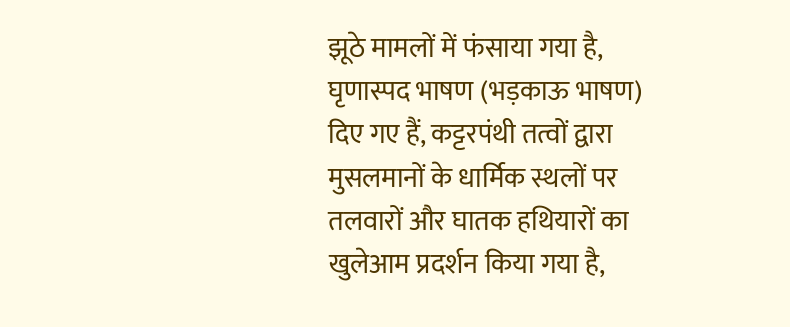झूठे मामलों में फंसाया गया है, घृणास्पद भाषण (भड़काऊ भाषण) दिए गए हैं, कट्टरपंथी तत्वों द्वारा मुसलमानों के धार्मिक स्थलों पर तलवारों और घातक हथियारों का खुलेआम प्रदर्शन किया गया है,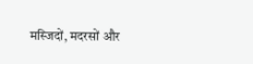मस्जिदों, मदरसों और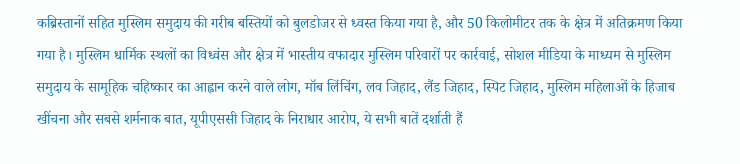कब्रिस्तानों सहित मुस्लिम समुदाय की गरीब बस्तियों को बुलडोजर से ध्वस्त किया गया है, और 50 किलोमीटर तक के क्षेत्र में अतिक्रमण किया गया है। मुस्लिम धार्मिक स्थलों का विध्वंस और क्षेत्र में भास्तीय वफादार मुस्लिम परिवारों पर कार्रवाई, सोशल मीडिया के माध्यम से मुस्लिम समुदाय के सामूहिक चहिष्कार का आह्वान करने वाले लोग, मॉब लिंचिंग, लव जिहाद, लैंड जिहाद, स्पिट जिहाद, मुस्लिम महिलाओं के हिजाब खींचना और सबसे शर्मनाक बात, यूपीएससी जिहाद के निराधार आरोप, ये सभी बातें दर्शाती हैं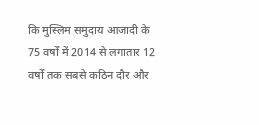कि मुस्लिम समुदाय आजादी के 75 वर्षों में 2014 से लगातार 12 वर्षों तक सबसे कठिन दौर और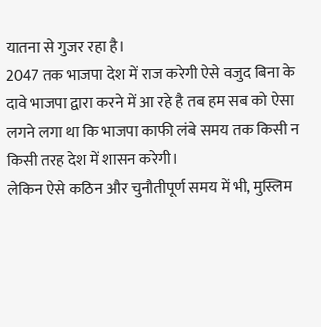यातना से गुजर रहा है।
2047 तक भाजपा देश में राज करेगी ऐसे वजुद बिना के दावे भाजपा द्वारा करने में आ रहे है तब हम सब को ऐसा लगने लगा था कि भाजपा काफी लंबे समय तक किसी न किसी तरह देश में शासन करेगी।
लेकिन ऐसे कठिन और चुनौतीपूर्ण समय में भी, मुस्लिम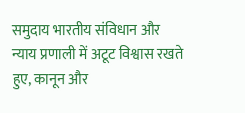समुदाय भारतीय संविधान और न्याय प्रणाली में अटूट विश्वास रखते हुए, कानून और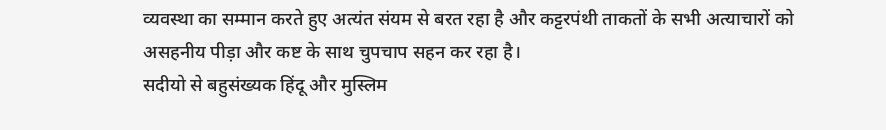व्यवस्था का सम्मान करते हुए अत्यंत संयम से बरत रहा है और कट्टरपंथी ताकतों के सभी अत्याचारों को असहनीय पीड़ा और कष्ट के साथ चुपचाप सहन कर रहा है।
सदीयो से बहुसंख्यक हिंदू और मुस्लिम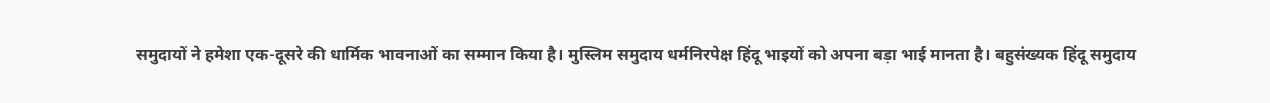समुदायों ने हमेशा एक-दूसरे की धार्मिक भावनाओं का सम्मान किया है। मुस्लिम समुदाय धर्मनिरपेक्ष हिंदू भाइयों को अपना बड़ा भाई मानता है। बहुसंख्यक हिंदू समुदाय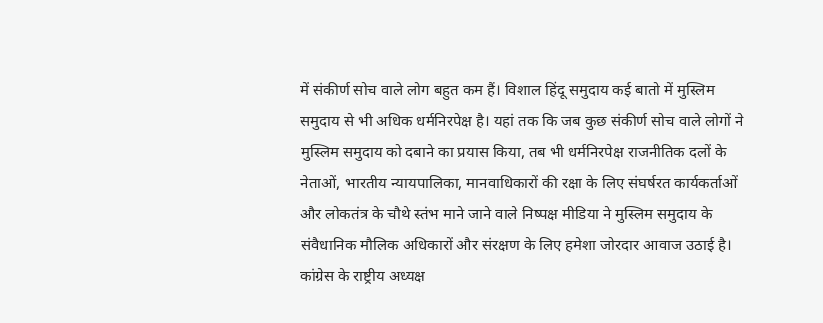में संकीर्ण सोच वाले लोग बहुत कम हैं। विशाल हिंदू समुदाय कई बातो में मुस्लिम समुदाय से भी अधिक धर्मनिरपेक्ष है। यहां तक कि जब कुछ संकीर्ण सोच वाले लोगों ने मुस्लिम समुदाय को दबाने का प्रयास किया, तब भी धर्मनिरपेक्ष राजनीतिक दलों के नेताओं, भारतीय न्यायपालिका, मानवाधिकारों की रक्षा के लिए संघर्षरत कार्यकर्ताओं और लोकतंत्र के चौथे स्तंभ माने जाने वाले निष्पक्ष मीडिया ने मुस्लिम समुदाय के संवैधानिक मौलिक अधिकारों और संरक्षण के लिए हमेशा जोरदार आवाज उठाई है।
कांग्रेस के राष्ट्रीय अध्यक्ष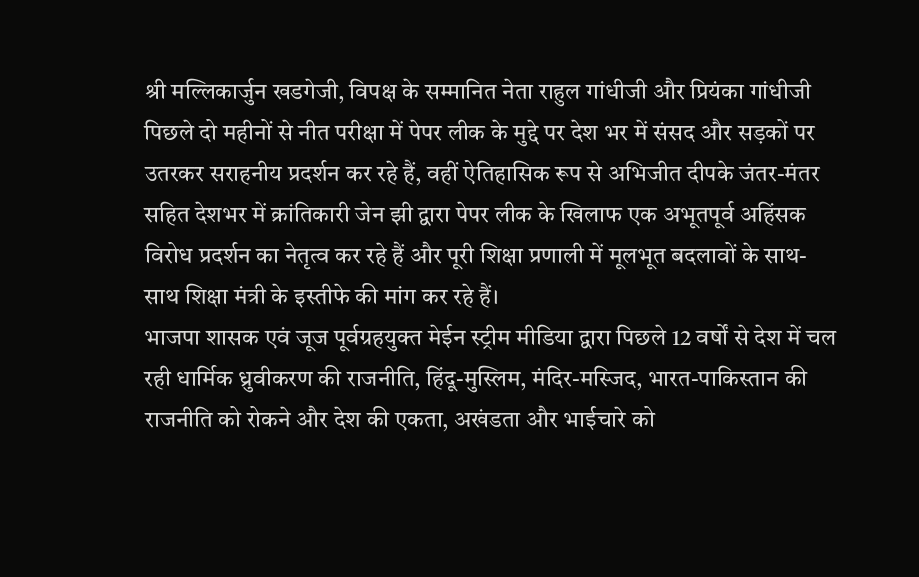श्री मल्लिकार्जुन खडगेजी, विपक्ष के सम्मानित नेता राहुल गांधीजी और प्रियंका गांधीजी पिछले दो महीनों से नीत परीक्षा में पेपर लीक के मुद्दे पर देश भर में संसद और सड़कों पर उतरकर सराहनीय प्रदर्शन कर रहे हैं, वहीं ऐतिहासिक रूप से अभिजीत दीपके जंतर-मंतर सहित देशभर में क्रांतिकारी जेन झी द्वारा पेपर लीक के खिलाफ एक अभूतपूर्व अहिंसक विरोध प्रदर्शन का नेतृत्व कर रहे हैं और पूरी शिक्षा प्रणाली में मूलभूत बदलावों के साथ-साथ शिक्षा मंत्री के इस्तीफे की मांग कर रहे हैं।
भाजपा शासक एवं जूज पूर्वग्रहयुक्त मेईन स्ट्रीम मीडिया द्वारा पिछले 12 वर्षों से देश में चल रही धार्मिक ध्रुवीकरण की राजनीति, हिंदू-मुस्लिम, मंदिर-मस्जिद, भारत-पाकिस्तान की राजनीति को रोकने और देश की एकता, अखंडता और भाईचारे को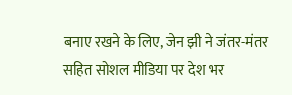बनाए रखने के लिए, जेन झी ने जंतर-मंतर सहित सोशल मीडिया पर देश भर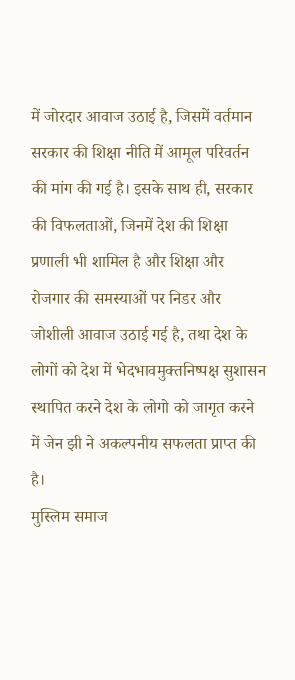में जोरदार आवाज उठाई है, जिसमें वर्तमान सरकार की शिक्षा नीति में आमूल परिवर्तन की मांग की गई है। इसके साथ ही, सरकार की विफलताओं, जिनमें देश की शिक्षा प्रणाली भी शामिल है और शिक्षा और रोजगार की समस्याओं पर निडर और जोशीली आवाज उठाई गई है, तथा देश के लोगों को देश में भेदभावमुक्तनिष्पक्ष सुशासन स्थापित करने देश के लोगो को जागृत करने में जेन झी ने अकल्पनीय सफलता प्राप्त की है।
मुस्लिम समाज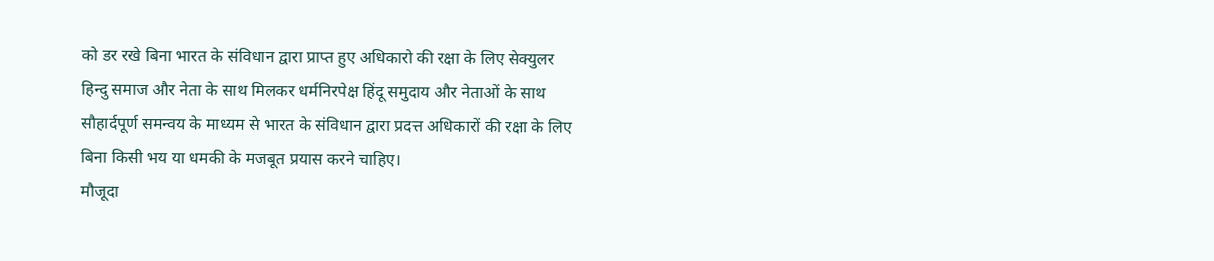को डर रखे बिना भारत के संविधान द्वारा प्राप्त हुए अधिकारो की रक्षा के लिए सेक्युलर हिन्दु समाज और नेता के साथ मिलकर धर्मनिरपेक्ष हिंदू समुदाय और नेताओं के साथ सौहार्दपूर्ण समन्वय के माध्यम से भारत के संविधान द्वारा प्रदत्त अधिकारों की रक्षा के लिए बिना किसी भय या धमकी के मजबूत प्रयास करने चाहिए।
मौजूदा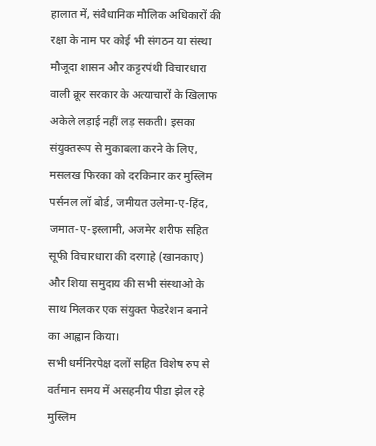हालात में, संवैधानिक मौलिक अधिकारों की रक्षा के नाम पर कोई भी संगठन या संस्था मौजूदा शासन और कट्टरपंथी विचारधारा वाली क्रूर सरकार के अत्याचारों के खिलाफ अकेले लड़ाई नहीं लड़ सकती। इसका संयुक्तरूप से मुकाबला करने के लिए, मसलख फिरका को दरकिनार कर मुस्लिम पर्सनल लॉ बोर्ड, जमीयत उलेमा-ए-हिंद, जमात-ए-इस्लामी, अजमेर शरीफ सहित सूफी विचारधारा की दरगाहे (खानकाए) और शिया समुदाय की सभी संस्थाओ के साथ मिलकर एक संयुक्त फेडरेशन बनाने का आह्वान किया।
सभी धर्मनिरपेक्ष दलों सहित विशेष रुप से वर्तमान समय में असहनीय पीडा झेल रहे मुस्लिम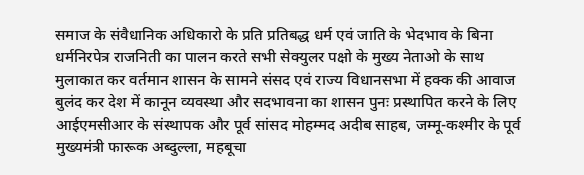समाज के संवैधानिक अधिकारो के प्रति प्रतिबद्ध धर्म एवं जाति के भेदभाव के बिना धर्मनिरपेत्र राजनिती का पालन करते सभी सेक्युलर पक्षो के मुख्य नेताओ के साथ मुलाकात कर वर्तमान शासन के सामने संसद एवं राज्य विधानसभा में हक्क की आवाज बुलंद कर देश में कानून व्यवस्था और सदभावना का शासन पुनः प्रस्थापित करने के लिए आईएमसीआर के संस्थापक और पूर्व सांसद मोहम्मद अदीब साहब, जम्मू-कश्मीर के पूर्व मुख्यमंत्री फारूक अब्दुल्ला, महबूचा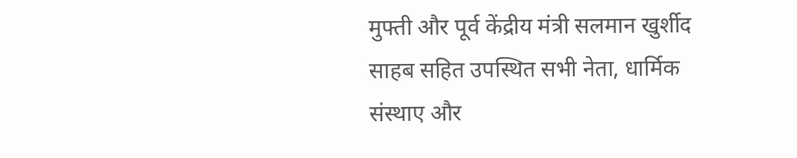मुफ्ती और पूर्व केंद्रीय मंत्री सलमान खुर्शीद साहब सहित उपस्थित सभी नेता, धार्मिक संस्थाए और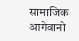सामाजिक आगेवानो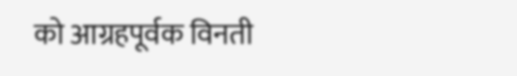को आग्रहपूर्वक विनती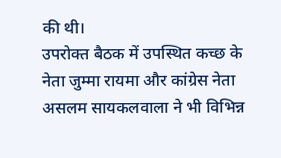की थी।
उपरोक्त बैठक में उपस्थित कच्छ के नेता जुम्मा रायमा और कांग्रेस नेता असलम सायकलवाला ने भी विभिन्न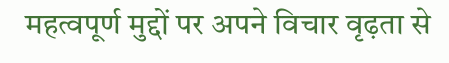महत्वपूर्ण मुद्दों पर अपने विचार वृढ़ता से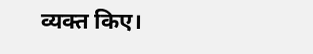व्यक्त किए।